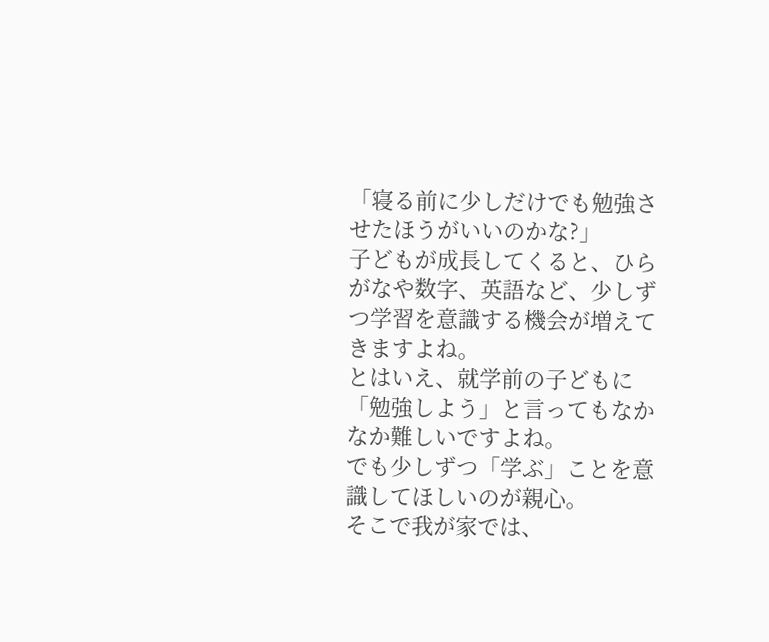「寝る前に少しだけでも勉強させたほうがいいのかな?」
子どもが成長してくると、ひらがなや数字、英語など、少しずつ学習を意識する機会が増えてきますよね。
とはいえ、就学前の子どもに「勉強しよう」と言ってもなかなか難しいですよね。
でも少しずつ「学ぶ」ことを意識してほしいのが親心。
そこで我が家では、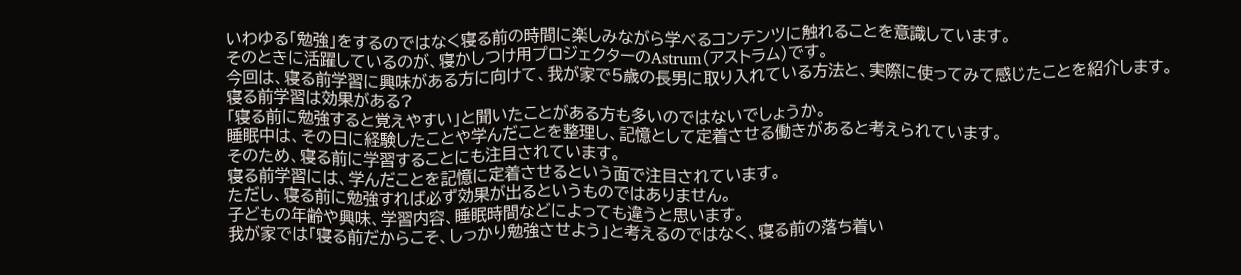いわゆる「勉強」をするのではなく寝る前の時間に楽しみながら学べるコンテンツに触れることを意識しています。
そのときに活躍しているのが、寝かしつけ用プロジェクターのAstrum(アストラム)です。
今回は、寝る前学習に興味がある方に向けて、我が家で5歳の長男に取り入れている方法と、実際に使ってみて感じたことを紹介します。
寝る前学習は効果がある?
「寝る前に勉強すると覚えやすい」と聞いたことがある方も多いのではないでしょうか。
睡眠中は、その日に経験したことや学んだことを整理し、記憶として定着させる働きがあると考えられています。
そのため、寝る前に学習することにも注目されています。
寝る前学習には、学んだことを記憶に定着させるという面で注目されています。
ただし、寝る前に勉強すれば必ず効果が出るというものではありません。
子どもの年齢や興味、学習内容、睡眠時間などによっても違うと思います。
我が家では「寝る前だからこそ、しっかり勉強させよう」と考えるのではなく、寝る前の落ち着い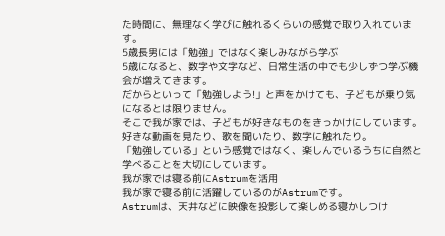た時間に、無理なく学びに触れるくらいの感覚で取り入れています。
5歳長男には「勉強」ではなく楽しみながら学ぶ
5歳になると、数字や文字など、日常生活の中でも少しずつ学ぶ機会が増えてきます。
だからといって「勉強しよう!」と声をかけても、子どもが乗り気になるとは限りません。
そこで我が家では、子どもが好きなものをきっかけにしています。
好きな動画を見たり、歌を聞いたり、数字に触れたり。
「勉強している」という感覚ではなく、楽しんでいるうちに自然と学べることを大切にしています。
我が家では寝る前にAstrumを活用
我が家で寝る前に活躍しているのがAstrumです。
Astrumは、天井などに映像を投影して楽しめる寝かしつけ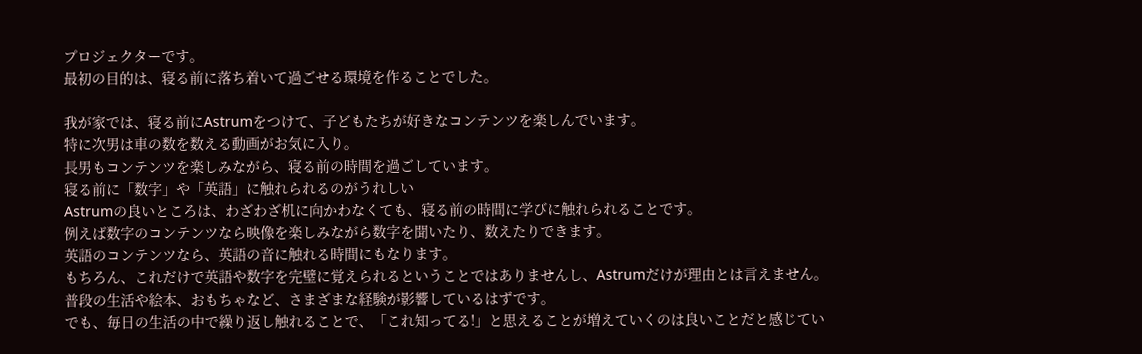プロジェクターです。
最初の目的は、寝る前に落ち着いて過ごせる環境を作ることでした。

我が家では、寝る前にAstrumをつけて、子どもたちが好きなコンテンツを楽しんでいます。
特に次男は車の数を数える動画がお気に入り。
長男もコンテンツを楽しみながら、寝る前の時間を過ごしています。
寝る前に「数字」や「英語」に触れられるのがうれしい
Astrumの良いところは、わざわざ机に向かわなくても、寝る前の時間に学びに触れられることです。
例えば数字のコンテンツなら映像を楽しみながら数字を聞いたり、数えたりできます。
英語のコンテンツなら、英語の音に触れる時間にもなります。
もちろん、これだけで英語や数字を完璧に覚えられるということではありませんし、Astrumだけが理由とは言えません。
普段の生活や絵本、おもちゃなど、さまざまな経験が影響しているはずです。
でも、毎日の生活の中で繰り返し触れることで、「これ知ってる!」と思えることが増えていくのは良いことだと感じてい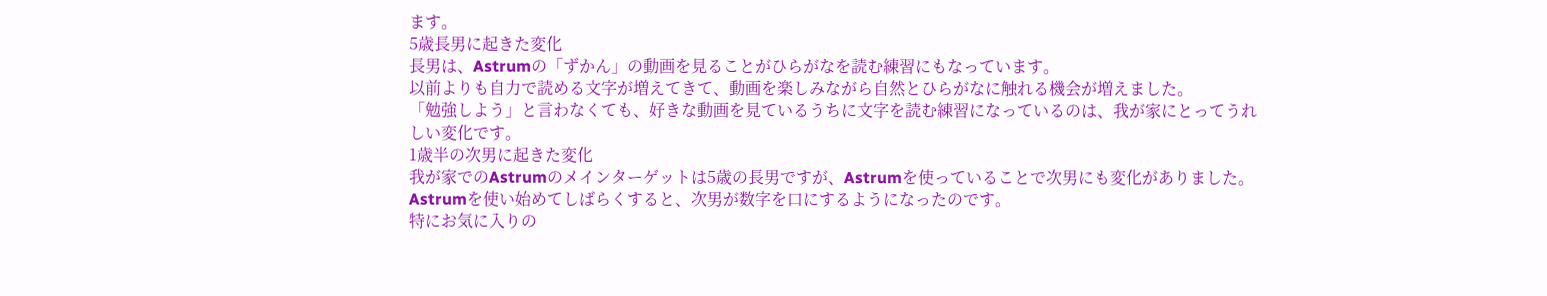ます。
5歳長男に起きた変化
長男は、Astrumの「ずかん」の動画を見ることがひらがなを読む練習にもなっています。
以前よりも自力で読める文字が増えてきて、動画を楽しみながら自然とひらがなに触れる機会が増えました。
「勉強しよう」と言わなくても、好きな動画を見ているうちに文字を読む練習になっているのは、我が家にとってうれしい変化です。
1歳半の次男に起きた変化
我が家でのAstrumのメインターゲットは5歳の長男ですが、Astrumを使っていることで次男にも変化がありました。
Astrumを使い始めてしばらくすると、次男が数字を口にするようになったのです。
特にお気に入りの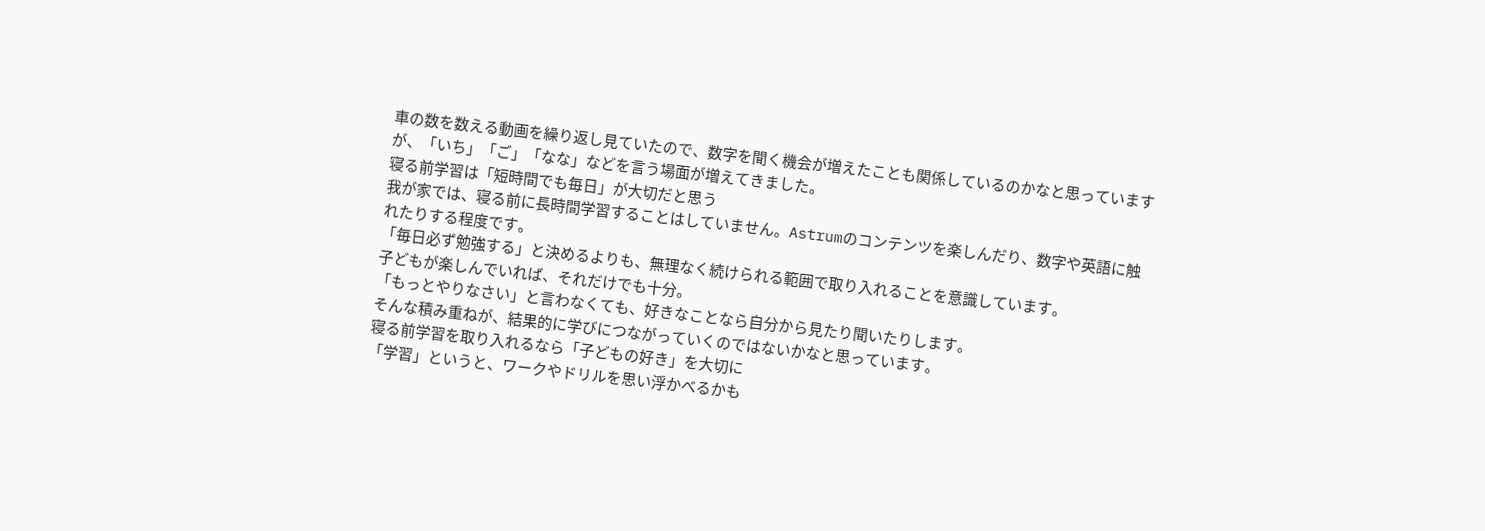車の数を数える動画を繰り返し見ていたので、数字を聞く機会が増えたことも関係しているのかなと思っていますが、「いち」「ご」「なな」などを言う場面が増えてきました。
寝る前学習は「短時間でも毎日」が大切だと思う
我が家では、寝る前に長時間学習することはしていません。Astrumのコンテンツを楽しんだり、数字や英語に触れたりする程度です。
「毎日必ず勉強する」と決めるよりも、無理なく続けられる範囲で取り入れることを意識しています。
子どもが楽しんでいれば、それだけでも十分。
「もっとやりなさい」と言わなくても、好きなことなら自分から見たり聞いたりします。
そんな積み重ねが、結果的に学びにつながっていくのではないかなと思っています。
寝る前学習を取り入れるなら「子どもの好き」を大切に
「学習」というと、ワークやドリルを思い浮かべるかも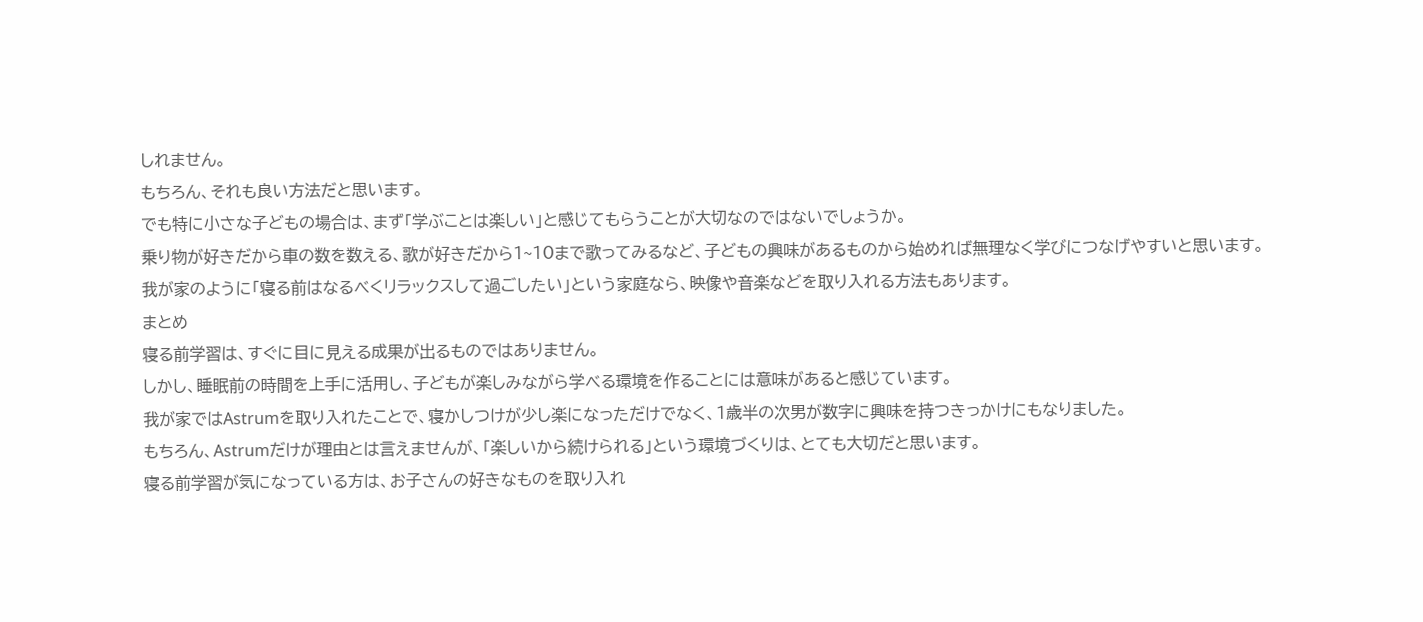しれません。
もちろん、それも良い方法だと思います。
でも特に小さな子どもの場合は、まず「学ぶことは楽しい」と感じてもらうことが大切なのではないでしょうか。
乗り物が好きだから車の数を数える、歌が好きだから1~10まで歌ってみるなど、子どもの興味があるものから始めれば無理なく学びにつなげやすいと思います。
我が家のように「寝る前はなるべくリラックスして過ごしたい」という家庭なら、映像や音楽などを取り入れる方法もあります。
まとめ
寝る前学習は、すぐに目に見える成果が出るものではありません。
しかし、睡眠前の時間を上手に活用し、子どもが楽しみながら学べる環境を作ることには意味があると感じています。
我が家ではAstrumを取り入れたことで、寝かしつけが少し楽になっただけでなく、1歳半の次男が数字に興味を持つきっかけにもなりました。
もちろん、Astrumだけが理由とは言えませんが、「楽しいから続けられる」という環境づくりは、とても大切だと思います。
寝る前学習が気になっている方は、お子さんの好きなものを取り入れ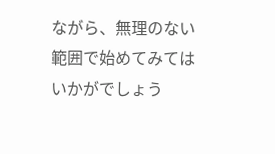ながら、無理のない範囲で始めてみてはいかがでしょう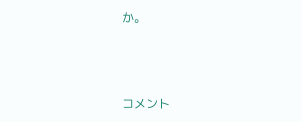か。



コメント